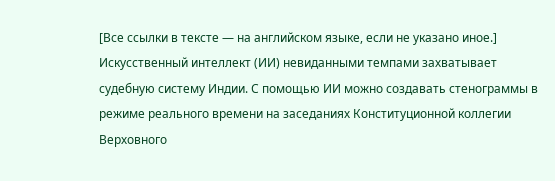[Все ссылки в тексте — на английском языке, если не указано иное.]
Искусственный интеллект (ИИ) невиданными темпами захватывает судебную систему Индии. С помощью ИИ можно создавать стенограммы в режиме реального времени на заседаниях Конституционной коллегии Верховного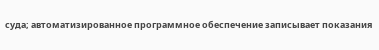суда; автоматизированное программное обеспечение записывает показания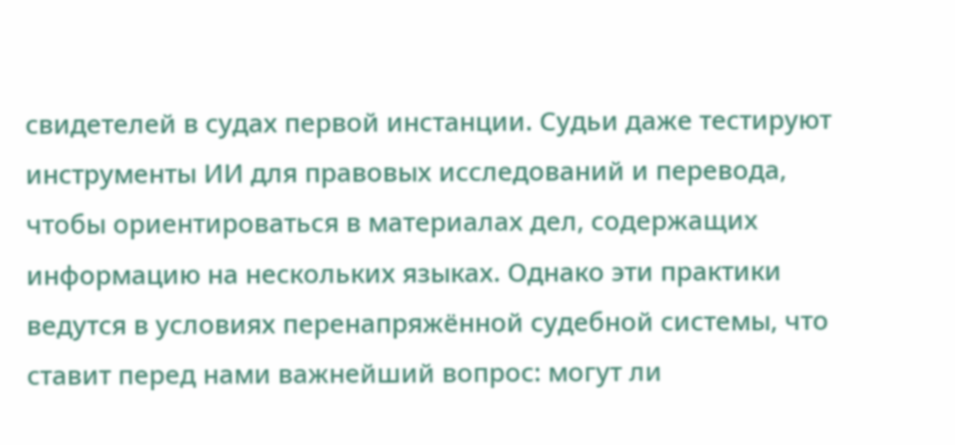свидетелей в судах первой инстанции. Судьи даже тестируют инструменты ИИ для правовых исследований и перевода, чтобы ориентироваться в материалах дел, содержащих информацию на нескольких языках. Однако эти практики ведутся в условиях перенапряжённой судебной системы, что ставит перед нами важнейший вопрос: могут ли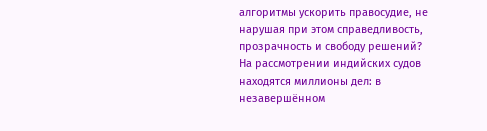алгоритмы ускорить правосудие, не нарушая при этом справедливость, прозрачность и свободу решений?
На рассмотрении индийских судов находятся миллионы дел: в незавершённом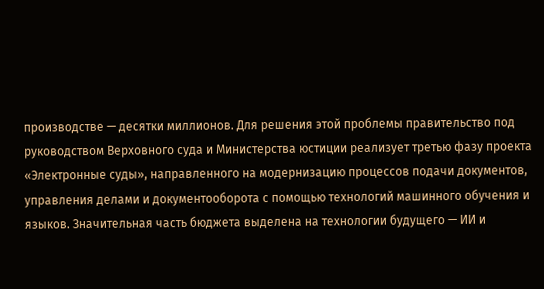производстве — десятки миллионов. Для решения этой проблемы правительство под руководством Верховного суда и Министерства юстиции реализует третью фазу проекта «Электронные суды», направленного на модернизацию процессов подачи документов, управления делами и документооборота с помощью технологий машинного обучения и языков. Значительная часть бюджета выделена на технологии будущего — ИИ и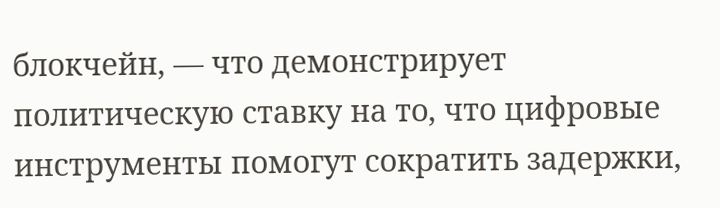блокчейн, — что демонстрирует политическую ставку на то, что цифровые инструменты помогут сократить задержки,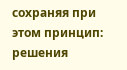сохраняя при этом принцип: решения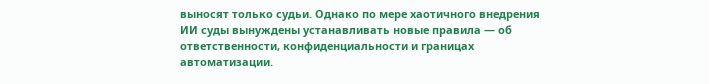выносят только судьи. Однако по мере хаотичного внедрения ИИ суды вынуждены устанавливать новые правила — об ответственности, конфиденциальности и границах автоматизации.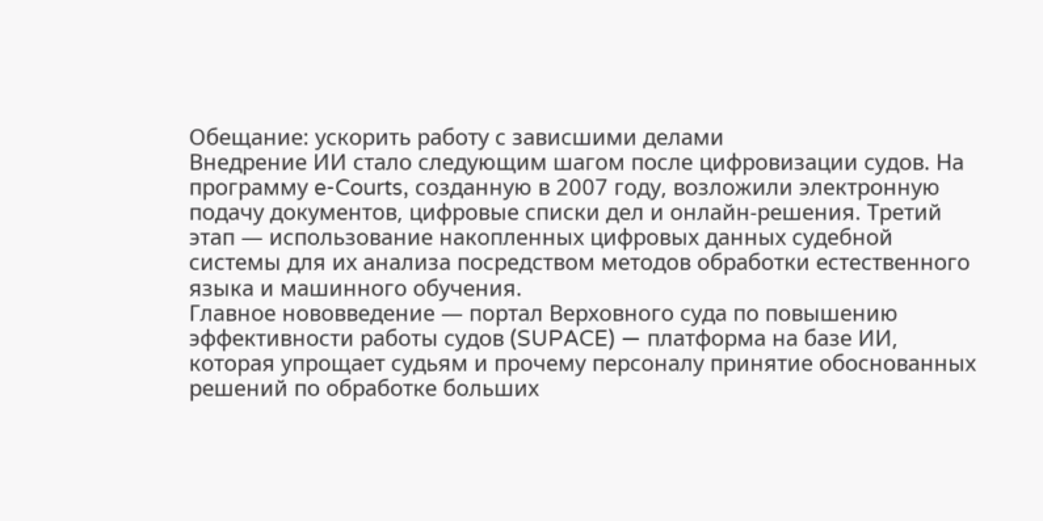Обещание: ускорить работу с зависшими делами
Внедрение ИИ стало следующим шагом после цифровизации судов. На программу e-Courts, созданную в 2007 году, возложили электронную подачу документов, цифровые списки дел и онлайн-решения. Третий этап — использование накопленных цифровых данных судебной системы для их анализа посредством методов обработки естественного языка и машинного обучения.
Главное нововведение — портал Верховного суда по повышению эффективности работы судов (SUPACE) — платформа на базе ИИ, которая упрощает судьям и прочему персоналу принятие обоснованных решений по обработке больших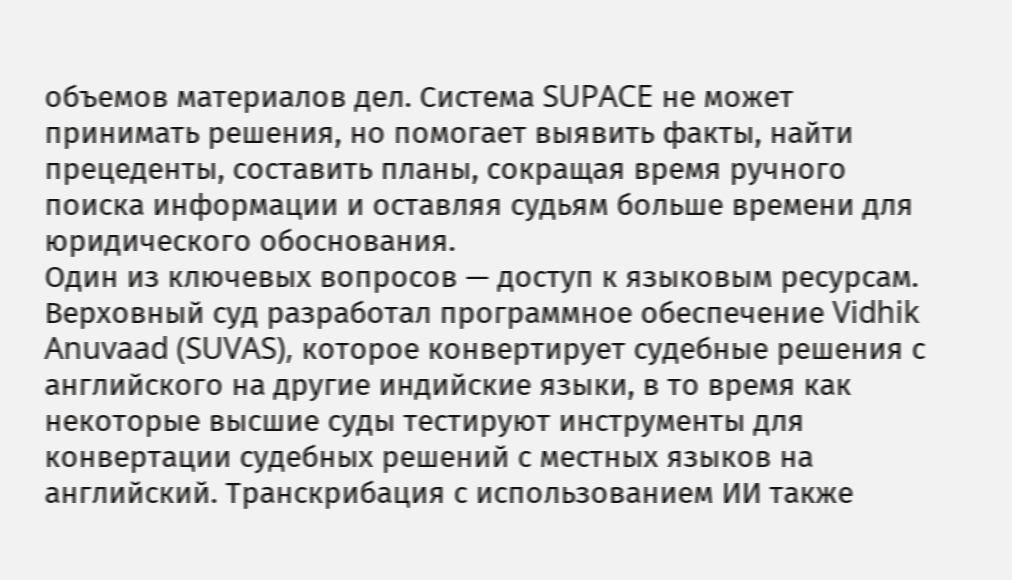объемов материалов дел. Система SUPACE не может принимать решения, но помогает выявить факты, найти прецеденты, составить планы, сокращая время ручного поиска информации и оставляя судьям больше времени для юридического обоснования.
Один из ключевых вопросов — доступ к языковым ресурсам. Верховный суд разработал программное обеспечение Vidhik Anuvaad (SUVAS), которое конвертирует судебные решения с английского на другие индийские языки, в то время как некоторые высшие суды тестируют инструменты для конвертации судебных решений с местных языков на английский. Транскрибация с использованием ИИ также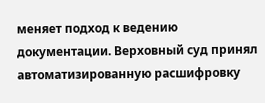меняет подход к ведению документации. Верховный суд принял автоматизированную расшифровку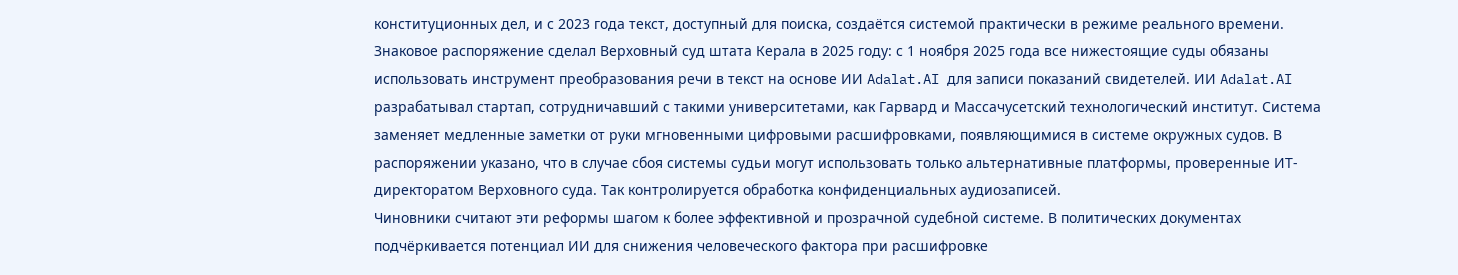конституционных дел, и с 2023 года текст, доступный для поиска, создаётся системой практически в режиме реального времени.
Знаковое распоряжение сделал Верховный суд штата Керала в 2025 году: с 1 ноября 2025 года все нижестоящие суды обязаны использовать инструмент преобразования речи в текст на основе ИИ Adalat.AI для записи показаний свидетелей. ИИ Adalat.AI разрабатывал стартап, сотрудничавший с такими университетами, как Гарвард и Массачусетский технологический институт. Система заменяет медленные заметки от руки мгновенными цифровыми расшифровками, появляющимися в системе окружных судов. В распоряжении указано, что в случае сбоя системы судьи могут использовать только альтернативные платформы, проверенные ИТ-директоратом Верховного суда. Так контролируется обработка конфиденциальных аудиозаписей.
Чиновники считают эти реформы шагом к более эффективной и прозрачной судебной системе. В политических документах подчёркивается потенциал ИИ для снижения человеческого фактора при расшифровке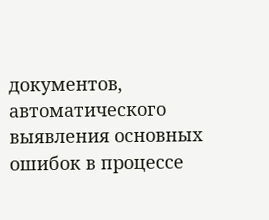документов, автоматического выявления основных ошибок в процессе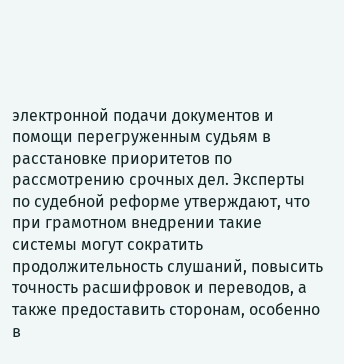электронной подачи документов и помощи перегруженным судьям в расстановке приоритетов по рассмотрению срочных дел. Эксперты по судебной реформе утверждают, что при грамотном внедрении такие системы могут сократить продолжительность слушаний, повысить точность расшифровок и переводов, а также предоставить сторонам, особенно в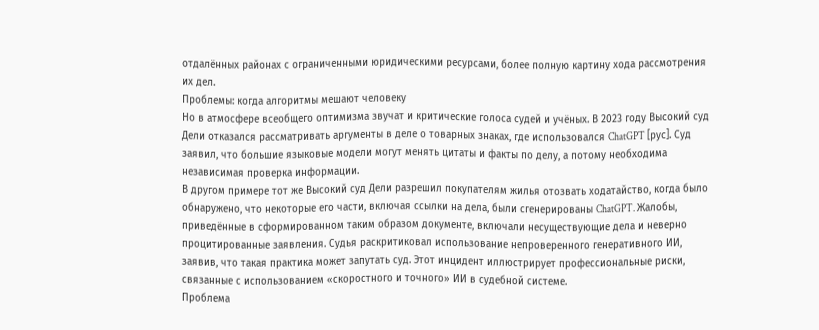отдалённых районах с ограниченными юридическими ресурсами, более полную картину хода рассмотрения их дел.
Проблемы: когда алгоритмы мешают человеку
Но в атмосфере всеобщего оптимизма звучат и критические голоса судей и учёных. В 2023 году Высокий суд Дели отказался рассматривать аргументы в деле о товарных знаках, где использовался ChatGPT [рус]. Суд заявил, что большие языковые модели могут менять цитаты и факты по делу, а потому необходима независимая проверка информации.
В другом примере тот же Высокий суд Дели разрешил покупателям жилья отозвать ходатайство, когда было обнаружено, что некоторые его части, включая ссылки на дела, были сгенерированы ChatGPT. Жалобы, приведённые в сформированном таким образом документе, включали несуществующие дела и неверно процитированные заявления. Судья раскритиковал использование непроверенного генеративного ИИ, заявив, что такая практика может запутать суд. Этот инцидент иллюстрирует профессиональные риски, связанные с использованием «скоростного и точного» ИИ в судебной системе.
Проблема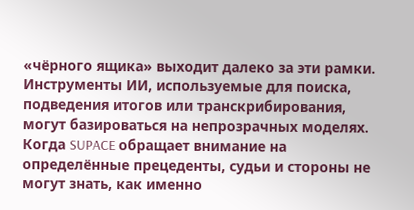«чёрного ящика» выходит далеко за эти рамки. Инструменты ИИ, используемые для поиска, подведения итогов или транскрибирования, могут базироваться на непрозрачных моделях. Когда SUPACE обращает внимание на определённые прецеденты, судьи и стороны не могут знать, как именно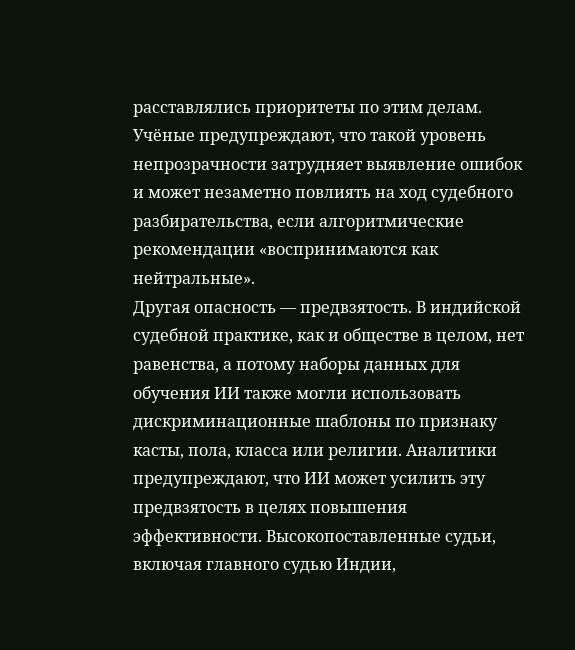расставлялись приоритеты по этим делам. Учёные предупреждают, что такой уровень непрозрачности затрудняет выявление ошибок и может незаметно повлиять на ход судебного разбирательства, если алгоритмические рекомендации «воспринимаются как нейтральные».
Другая опасность — предвзятость. В индийской судебной практике, как и обществе в целом, нет равенства, а потому наборы данных для обучения ИИ также могли использовать дискриминационные шаблоны по признаку касты, пола, класса или религии. Аналитики предупреждают, что ИИ может усилить эту предвзятость в целях повышения эффективности. Высокопоставленные судьи, включая главного судью Индии,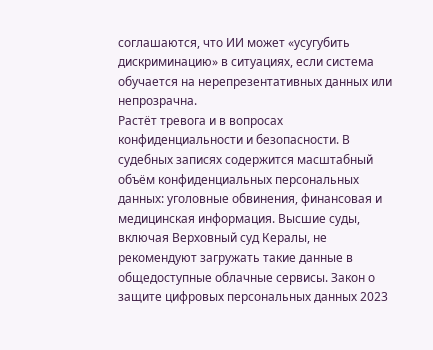соглашаются, что ИИ может «усугубить дискриминацию» в ситуациях, если система обучается на нерепрезентативных данных или непрозрачна.
Растёт тревога и в вопросах конфиденциальности и безопасности. В судебных записях содержится масштабный объём конфиденциальных персональных данных: уголовные обвинения, финансовая и медицинская информация. Высшие суды, включая Верховный суд Кералы, не рекомендуют загружать такие данные в общедоступные облачные сервисы. Закон о защите цифровых персональных данных 2023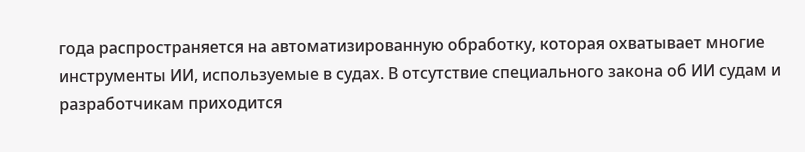года распространяется на автоматизированную обработку, которая охватывает многие инструменты ИИ, используемые в судах. В отсутствие специального закона об ИИ судам и разработчикам приходится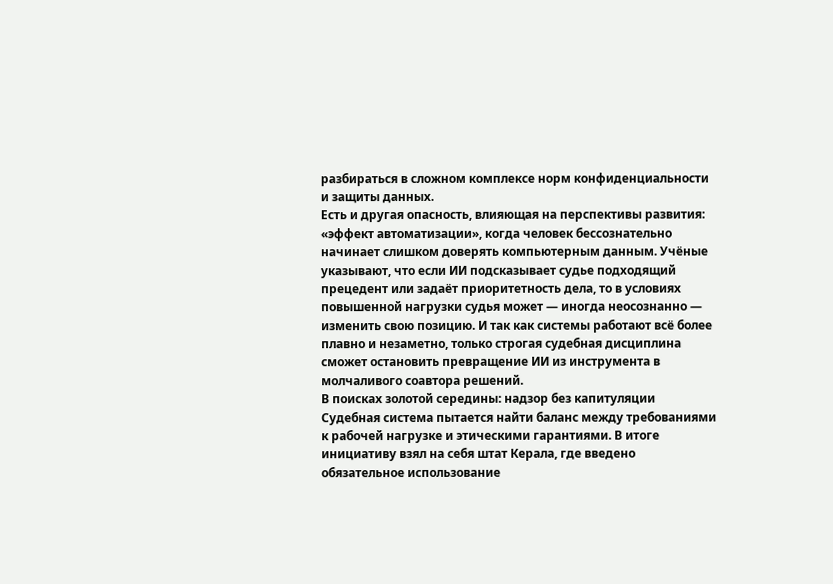разбираться в сложном комплексе норм конфиденциальности и защиты данных.
Есть и другая опасность, влияющая на перспективы развития: «эффект автоматизации», когда человек бессознательно начинает слишком доверять компьютерным данным. Учёные указывают, что если ИИ подсказывает судье подходящий прецедент или задаёт приоритетность дела, то в условиях повышенной нагрузки судья может — иногда неосознанно — изменить свою позицию. И так как системы работают всё более плавно и незаметно, только строгая судебная дисциплина сможет остановить превращение ИИ из инструмента в молчаливого соавтора решений.
В поисках золотой середины: надзор без капитуляции
Судебная система пытается найти баланс между требованиями к рабочей нагрузке и этическими гарантиями. В итоге инициативу взял на себя штат Керала, где введено обязательное использование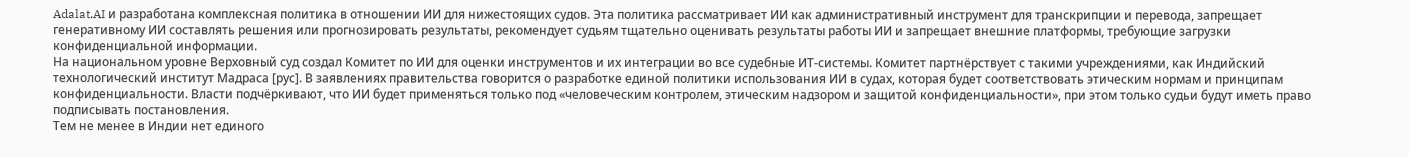Adalat.AI и разработана комплексная политика в отношении ИИ для нижестоящих судов. Эта политика рассматривает ИИ как административный инструмент для транскрипции и перевода, запрещает генеративному ИИ составлять решения или прогнозировать результаты, рекомендует судьям тщательно оценивать результаты работы ИИ и запрещает внешние платформы, требующие загрузки конфиденциальной информации.
На национальном уровне Верховный суд создал Комитет по ИИ для оценки инструментов и их интеграции во все судебные ИТ-системы. Комитет партнёрствует с такими учреждениями, как Индийский технологический институт Мадраса [рус]. В заявлениях правительства говорится о разработке единой политики использования ИИ в судах, которая будет соответствовать этическим нормам и принципам конфиденциальности. Власти подчёркивают, что ИИ будет применяться только под «человеческим контролем, этическим надзором и защитой конфиденциальности», при этом только судьи будут иметь право подписывать постановления.
Тем не менее в Индии нет единого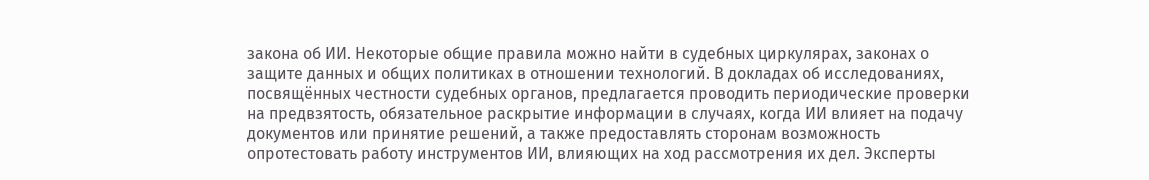закона об ИИ. Некоторые общие правила можно найти в судебных циркулярах, законах о защите данных и общих политиках в отношении технологий. В докладах об исследованиях, посвящённых честности судебных органов, предлагается проводить периодические проверки на предвзятость, обязательное раскрытие информации в случаях, когда ИИ влияет на подачу документов или принятие решений, а также предоставлять сторонам возможность опротестовать работу инструментов ИИ, влияющих на ход рассмотрения их дел. Эксперты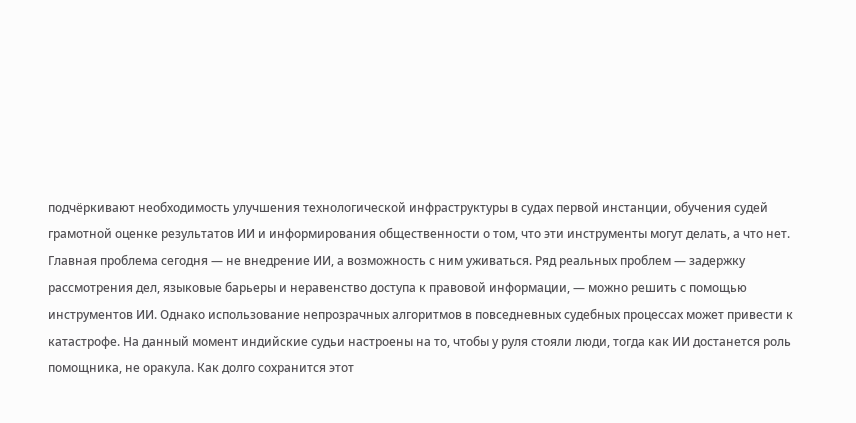подчёркивают необходимость улучшения технологической инфраструктуры в судах первой инстанции, обучения судей грамотной оценке результатов ИИ и информирования общественности о том, что эти инструменты могут делать, а что нет.
Главная проблема сегодня — не внедрение ИИ, а возможность с ним уживаться. Ряд реальных проблем — задержку рассмотрения дел, языковые барьеры и неравенство доступа к правовой информации, — можно решить с помощью инструментов ИИ. Однако использование непрозрачных алгоритмов в повседневных судебных процессах может привести к катастрофе. На данный момент индийские судьи настроены на то, чтобы у руля стояли люди, тогда как ИИ достанется роль помощника, не оракула. Как долго сохранится этот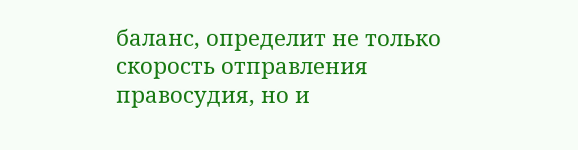баланс, определит не только скорость отправления правосудия, но и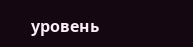уровень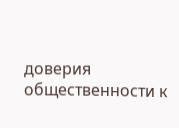доверия общественности к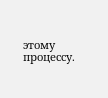этому процессу.